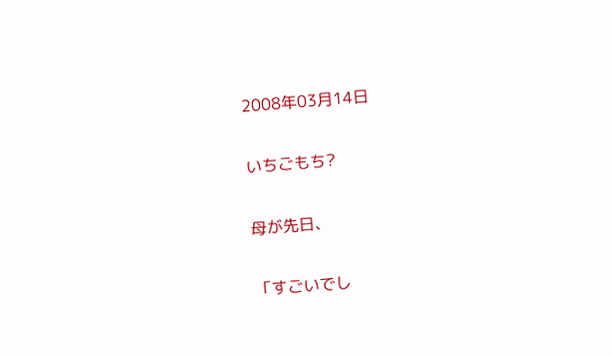2008年03月14日

いちごもち?

母が先日、

「すごいでし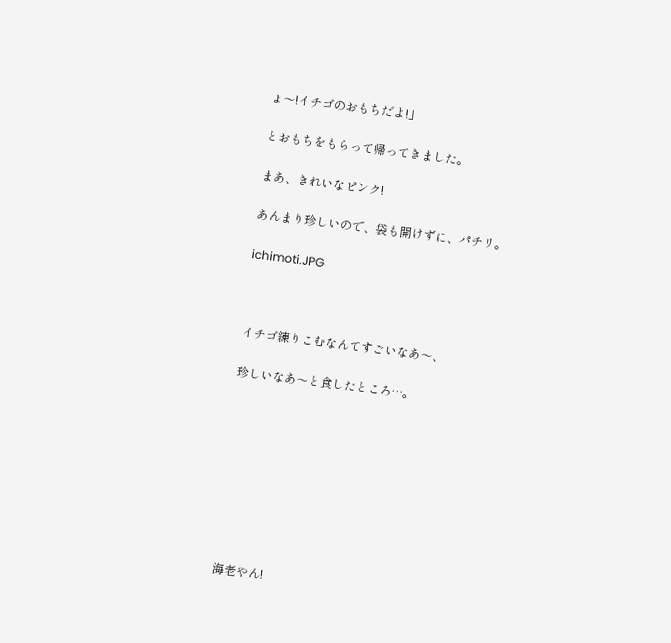ょ〜!イチゴのおもちだよ!」

とおもちをもらって帰ってきました。

まあ、きれいなピンク!

あんまり珍しいので、袋も開けずに、パチリ。

ichimoti.JPG



イチゴ練りこむなんてすごいなあ〜、

珍しいなあ〜と食したところ…。









海老やん!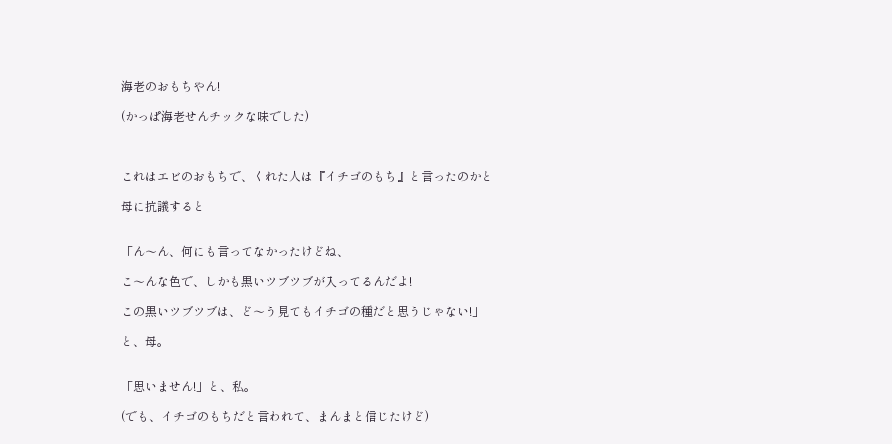海老のおもちやん!

(かっぱ海老せんチックな味でした)



これはエビのおもちで、くれた人は『イチゴのもち』と言ったのかと

母に抗議すると


「ん〜ん、何にも言ってなかったけどね、

こ〜んな色で、しかも黒いツブツブが入ってるんだよ!

この黒いツブツブは、ど〜う見てもイチゴの種だと思うじゃない!」

と、母。


「思いません!」と、私。

(でも、イチゴのもちだと言われて、まんまと信じたけど)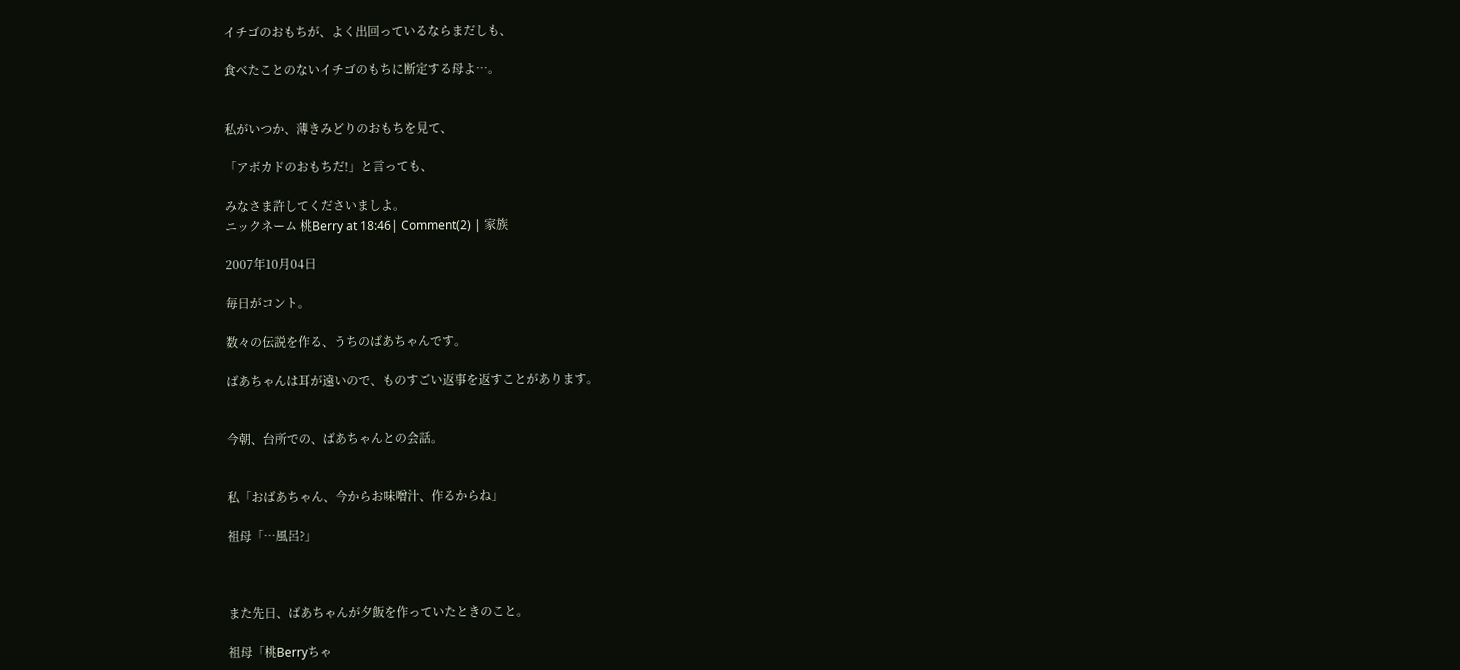イチゴのおもちが、よく出回っているならまだしも、

食べたことのないイチゴのもちに断定する母よ…。


私がいつか、薄きみどりのおもちを見て、

「アボカドのおもちだ!」と言っても、

みなさま許してくださいましよ。
ニックネーム 桃Berry at 18:46| Comment(2) | 家族

2007年10月04日

毎日がコント。

数々の伝説を作る、うちのばあちゃんです。

ばあちゃんは耳が遠いので、ものすごい返事を返すことがあります。


今朝、台所での、ばあちゃんとの会話。


私「おばあちゃん、今からお味噌汁、作るからね」

祖母「…風呂?」



また先日、ばあちゃんが夕飯を作っていたときのこと。

祖母「桃Berryちゃ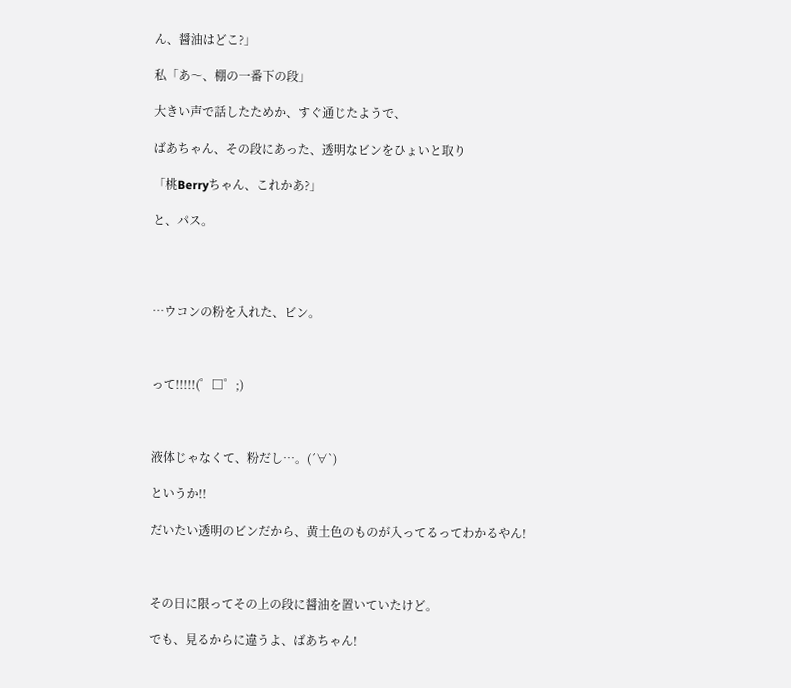ん、醤油はどこ?」

私「あ〜、棚の一番下の段」

大きい声で話したためか、すぐ通じたようで、

ばあちゃん、その段にあった、透明なビンをひょいと取り

「桃Berryちゃん、これかあ?」

と、パス。




…ウコンの粉を入れた、ビン。



って!!!!!(゜□゜;)



液体じゃなくて、粉だし…。(´∀`)

というか!!

だいたい透明のビンだから、黄土色のものが入ってるってわかるやん!



その日に限ってその上の段に醤油を置いていたけど。

でも、見るからに違うよ、ばあちゃん!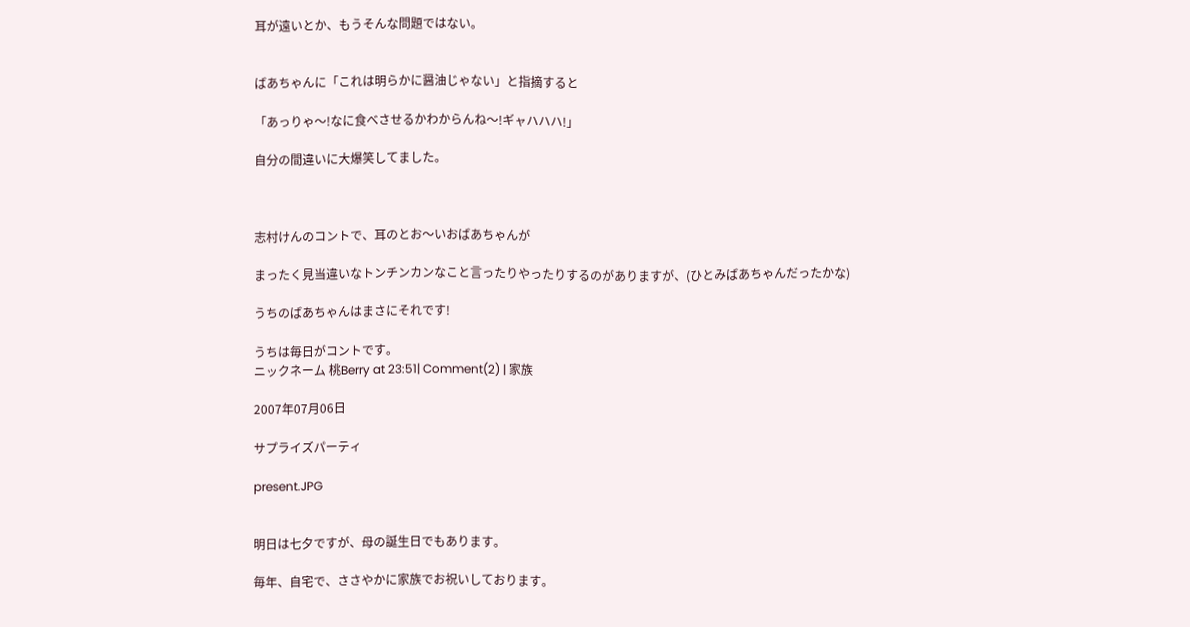耳が遠いとか、もうそんな問題ではない。


ばあちゃんに「これは明らかに醤油じゃない」と指摘すると

「あっりゃ〜!なに食べさせるかわからんね〜!ギャハハハ!」

自分の間違いに大爆笑してました。



志村けんのコントで、耳のとお〜いおばあちゃんが

まったく見当違いなトンチンカンなこと言ったりやったりするのがありますが、(ひとみばあちゃんだったかな)

うちのばあちゃんはまさにそれです!

うちは毎日がコントです。
ニックネーム 桃Berry at 23:51| Comment(2) | 家族

2007年07月06日

サプライズパーティ

present.JPG


明日は七夕ですが、母の誕生日でもあります。

毎年、自宅で、ささやかに家族でお祝いしております。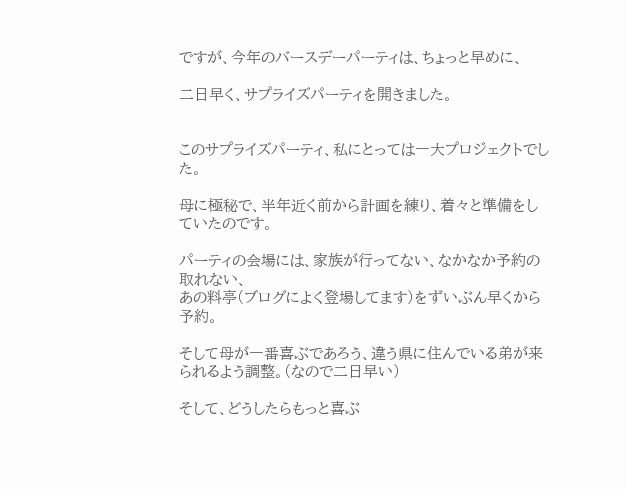ですが、今年のバースデーパーティは、ちょっと早めに、

二日早く、サプライズパーティを開きました。


このサプライズパーティ、私にとっては一大プロジェクトでした。

母に極秘で、半年近く前から計画を練り、着々と準備をしていたのです。

パーティの会場には、家族が行ってない、なかなか予約の取れない、
あの料亭(ブログによく登場してます)をずいぶん早くから予約。

そして母が一番喜ぶであろう、違う県に住んでいる弟が来られるよう調整。(なので二日早い)

そして、どうしたらもっと喜ぶ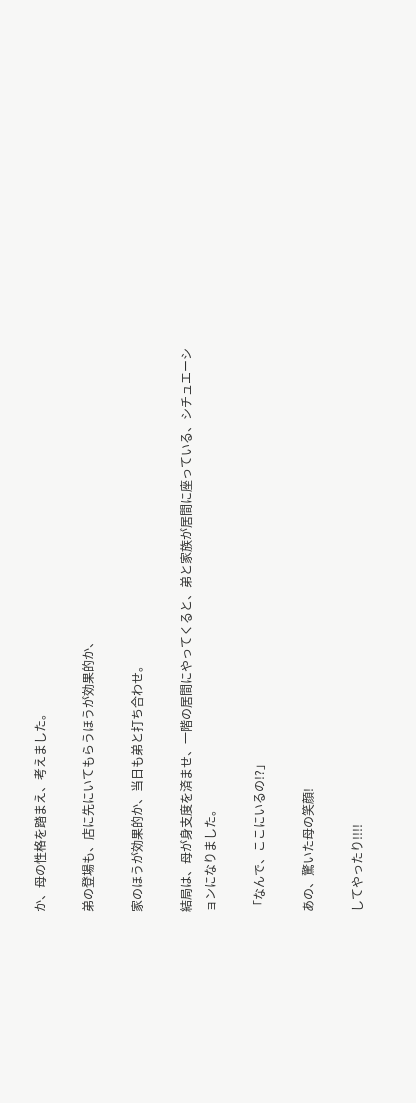か、母の性格を踏まえ、考えました。

弟の登場も、店に先にいてもらうほうが効果的か、

家のほうが効果的か、当日も弟と打ち合わせ。

結局は、母が身支度を済ませ、一階の居間にやってくると、弟と家族が居間に座っている、シチュエーションになりました。

「なんで、ここにいるの!?」

あの、驚いた母の笑顔!

してやったり!!!!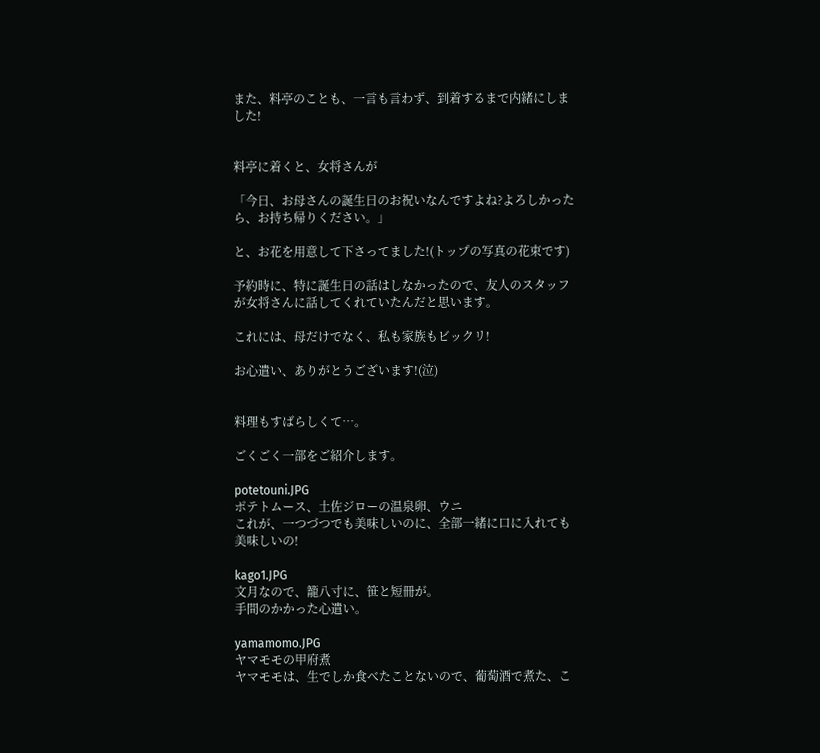また、料亭のことも、一言も言わず、到着するまで内緒にしました!


料亭に着くと、女将さんが

「今日、お母さんの誕生日のお祝いなんですよね?よろしかったら、お持ち帰りください。」

と、お花を用意して下さってました!(トップの写真の花束です)

予約時に、特に誕生日の話はしなかったので、友人のスタッフが女将さんに話してくれていたんだと思います。

これには、母だけでなく、私も家族もビックリ!

お心遣い、ありがとうございます!(泣)


料理もすばらしくて…。

ごくごく一部をご紹介します。

potetouni.JPG
ポテトムース、土佐ジローの温泉卵、ウニ
これが、一つづつでも美味しいのに、全部一緒に口に入れても美味しいの!

kago1.JPG
文月なので、籠八寸に、笹と短冊が。
手間のかかった心遣い。

yamamomo.JPG
ヤマモモの甲府煮
ヤマモモは、生でしか食べたことないので、葡萄酒で煮た、こ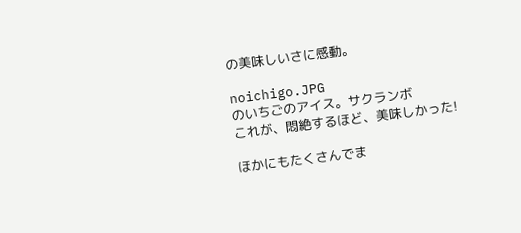の美味しいさに感動。

noichigo.JPG
のいちごのアイス。サクランボ
これが、悶絶するほど、美味しかった!

ほかにもたくさんでま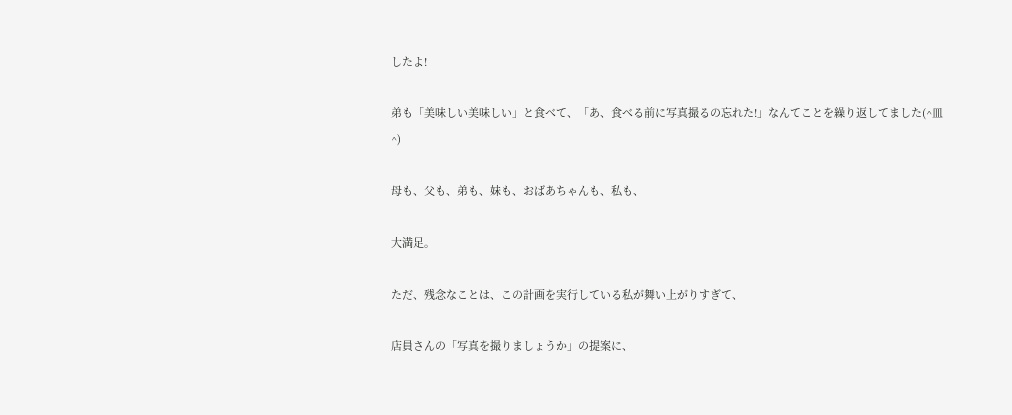したよ!

弟も「美味しい美味しい」と食べて、「あ、食べる前に写真撮るの忘れた!」なんてことを繰り返してました(^皿^)

母も、父も、弟も、妹も、おばあちゃんも、私も、

大満足。

ただ、残念なことは、この計画を実行している私が舞い上がりすぎて、

店員さんの「写真を撮りましょうか」の提案に、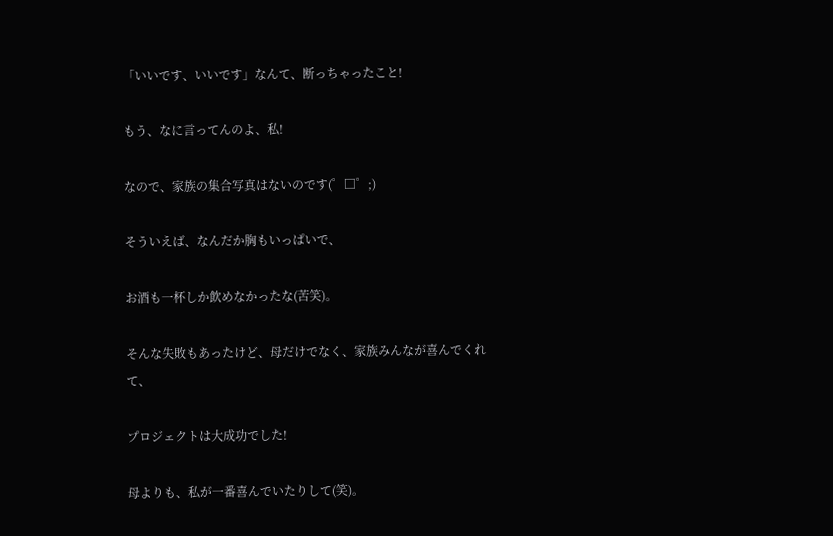「いいです、いいです」なんて、断っちゃったこと!

もう、なに言ってんのよ、私!

なので、家族の集合写真はないのです(゜□゜;)

そういえば、なんだか胸もいっぱいで、

お酒も一杯しか飲めなかったな(苦笑)。

そんな失敗もあったけど、母だけでなく、家族みんなが喜んでくれて、

プロジェクトは大成功でした!

母よりも、私が一番喜んでいたりして(笑)。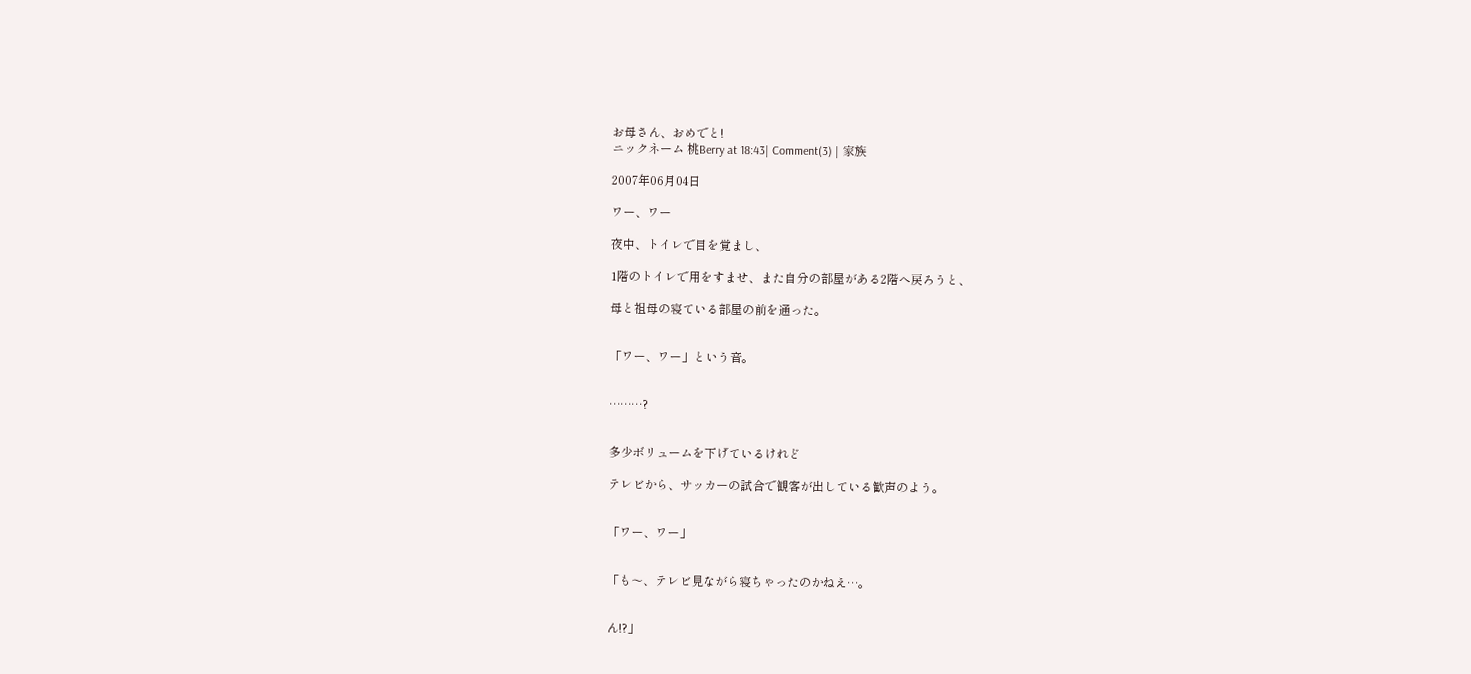お母さん、おめでと!
ニックネーム 桃Berry at 18:43| Comment(3) | 家族

2007年06月04日

ワー、ワー

夜中、トイレで目を覚まし、

1階のトイレで用をすませ、また自分の部屋がある2階へ戻ろうと、

母と祖母の寝ている部屋の前を通った。


「ワー、ワー」という音。


………?


多少ボリュームを下げているけれど

テレビから、サッカーの試合で観客が出している歓声のよう。


「ワー、ワー」


「も〜、テレビ見ながら寝ちゃったのかねえ…。


ん!?」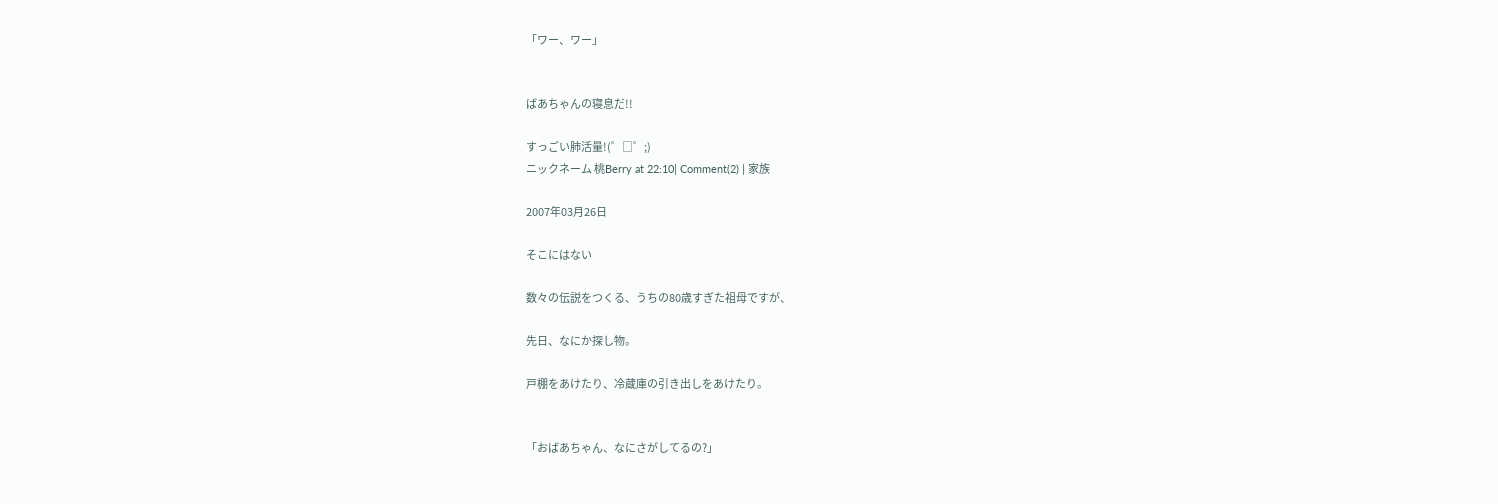「ワー、ワー」


ばあちゃんの寝息だ!!

すっごい肺活量!(゜□゜;)
ニックネーム 桃Berry at 22:10| Comment(2) | 家族

2007年03月26日

そこにはない

数々の伝説をつくる、うちの80歳すぎた祖母ですが、

先日、なにか探し物。

戸棚をあけたり、冷蔵庫の引き出しをあけたり。


「おばあちゃん、なにさがしてるの?」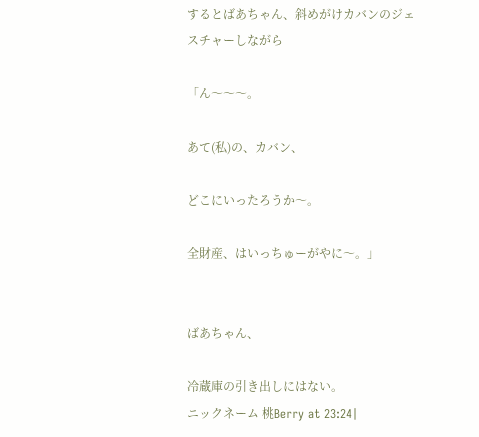するとばあちゃん、斜めがけカバンのジェスチャーしながら

「ん〜〜〜。

あて(私)の、カバン、

どこにいったろうか〜。

全財産、はいっちゅーがやに〜。」


ばあちゃん、

冷蔵庫の引き出しにはない。
ニックネーム 桃Berry at 23:24|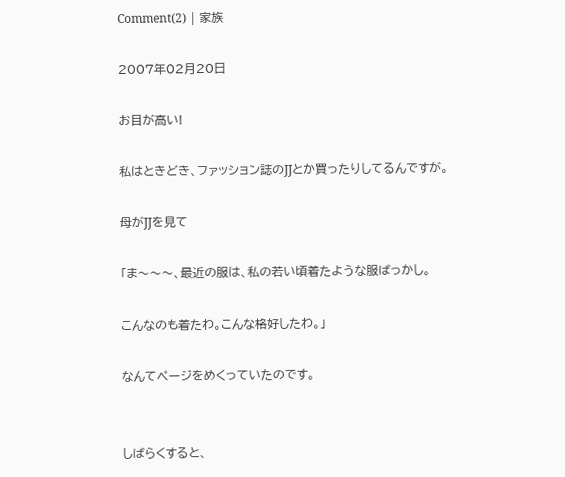Comment(2) | 家族

2007年02月20日

お目が高い!

私はときどき、ファッション誌のJJとか買ったりしてるんですが。

母がJJを見て

「ま〜〜〜、最近の服は、私の若い頃着たような服ばっかし。

こんなのも着たわ。こんな格好したわ。」

なんてページをめくっていたのです。


しばらくすると、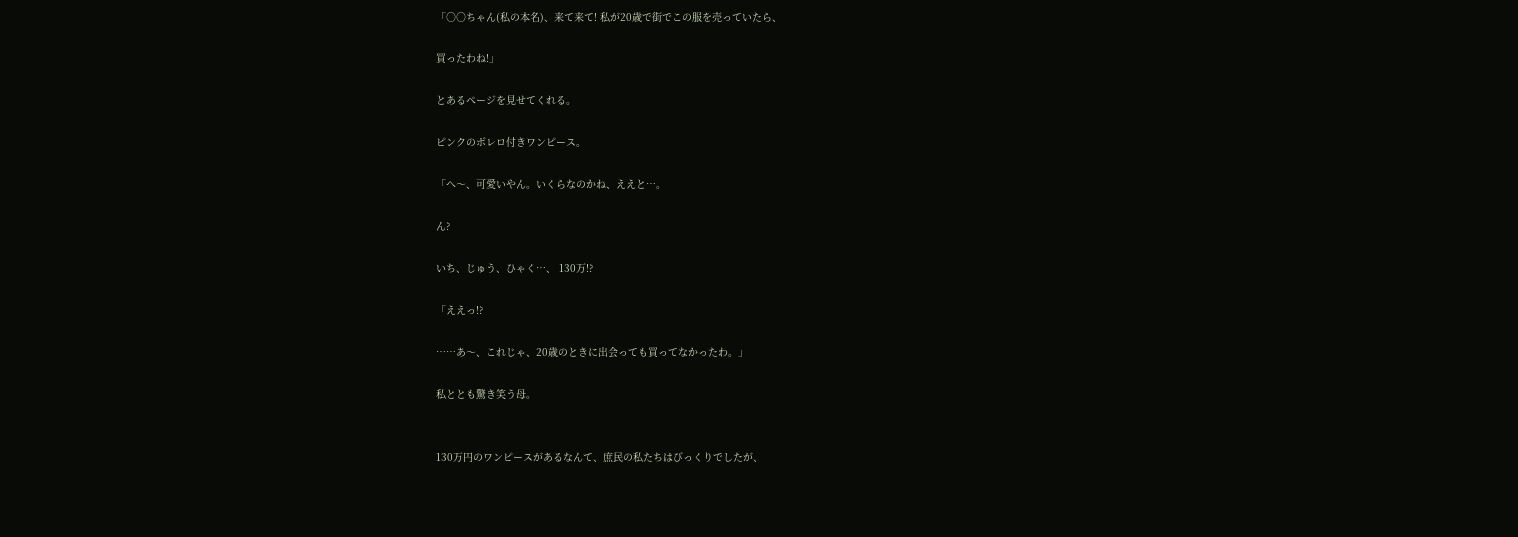「○○ちゃん(私の本名)、来て来て! 私が20歳で街でこの服を売っていたら、

買ったわね!」

とあるページを見せてくれる。

ピンクのボレロ付きワンピース。

「へ〜、可愛いやん。いくらなのかね、ええと…。

ん?

いち、じゅう、ひゃく…、 130万!?

「ええっ!?

……あ〜、これじゃ、20歳のときに出会っても買ってなかったわ。」

私ととも驚き笑う母。


130万円のワンピースがあるなんて、庶民の私たちはびっくりでしたが、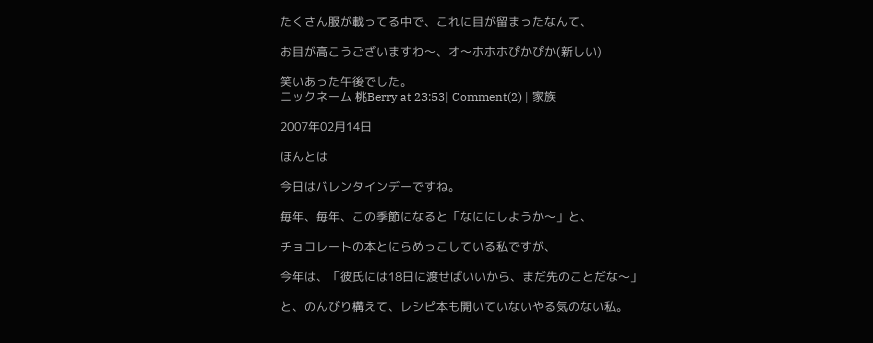たくさん服が載ってる中で、これに目が留まったなんて、

お目が高こうございますわ〜、オ〜ホホホぴかぴか(新しい)

笑いあった午後でした。
ニックネーム 桃Berry at 23:53| Comment(2) | 家族

2007年02月14日

ほんとは

今日はバレンタインデーですね。

毎年、毎年、この季節になると「なににしようか〜」と、

チョコレートの本とにらめっこしている私ですが、

今年は、「彼氏には18日に渡せばいいから、まだ先のことだな〜」

と、のんびり構えて、レシピ本も開いていないやる気のない私。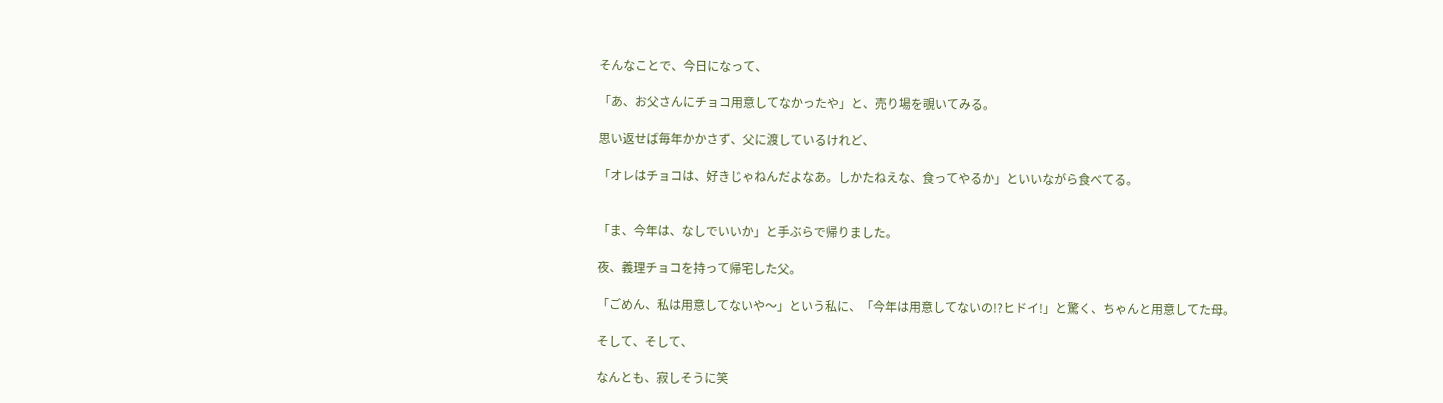そんなことで、今日になって、

「あ、お父さんにチョコ用意してなかったや」と、売り場を覗いてみる。

思い返せば毎年かかさず、父に渡しているけれど、

「オレはチョコは、好きじゃねんだよなあ。しかたねえな、食ってやるか」といいながら食べてる。


「ま、今年は、なしでいいか」と手ぶらで帰りました。

夜、義理チョコを持って帰宅した父。

「ごめん、私は用意してないや〜」という私に、「今年は用意してないの!?ヒドイ!」と驚く、ちゃんと用意してた母。

そして、そして、

なんとも、寂しそうに笑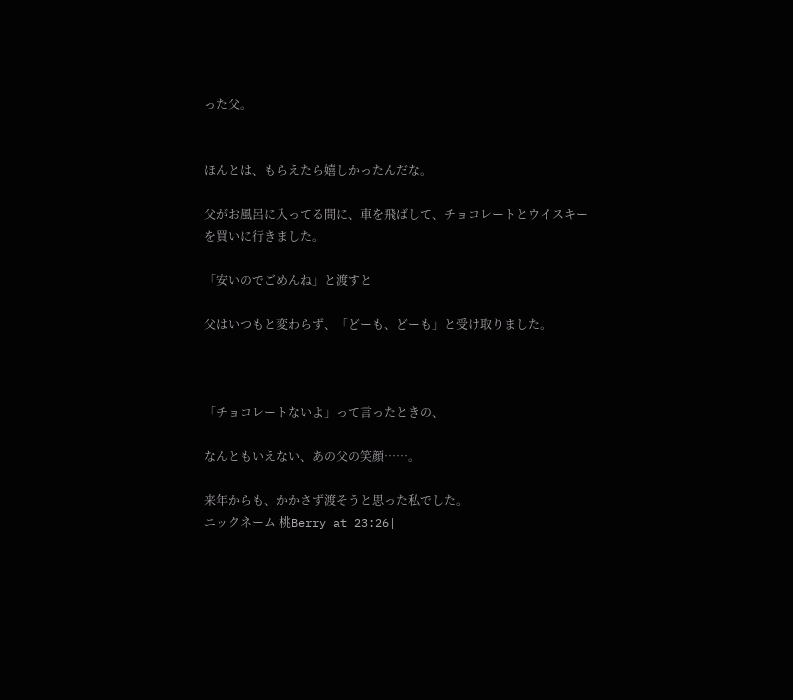った父。


ほんとは、もらえたら嬉しかったんだな。

父がお風呂に入ってる間に、車を飛ばして、チョコレートとウイスキーを買いに行きました。

「安いのでごめんね」と渡すと

父はいつもと変わらず、「どーも、どーも」と受け取りました。



「チョコレートないよ」って言ったときの、

なんともいえない、あの父の笑顔……。

来年からも、かかさず渡そうと思った私でした。
ニックネーム 桃Berry at 23:26|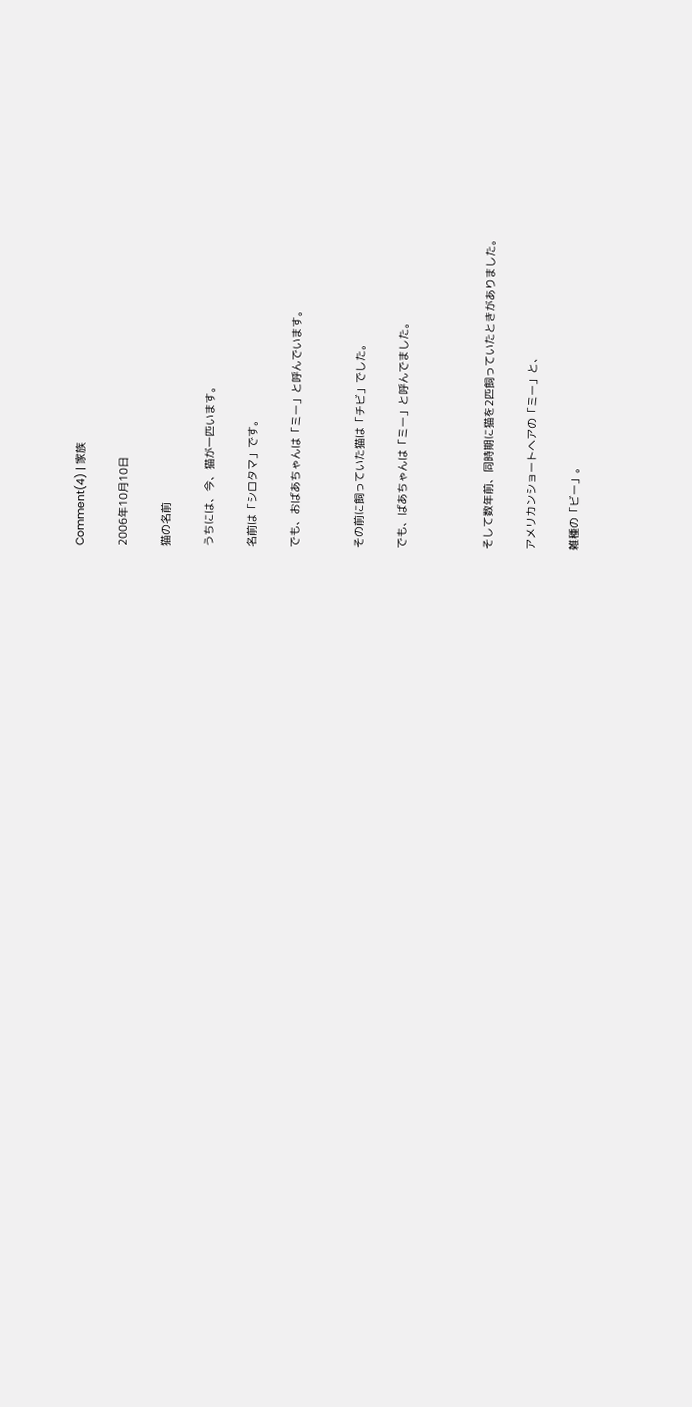Comment(4) | 家族

2006年10月10日

猫の名前

うちには、今、猫が一匹います。

名前は「シロタマ」です。

でも、おばあちゃんは「ミー」と呼んでいます。


その前に飼っていた猫は「チビ」でした。

でも、ばあちゃんは「ミー」と呼んでました。



そして数年前、同時期に猫を2匹飼っていたときがありました。

アメリカンショートヘアの「ミー」と、

雑種の「ビー」。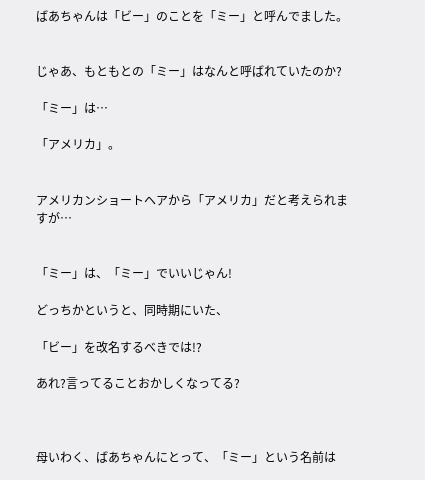ばあちゃんは「ビー」のことを「ミー」と呼んでました。


じゃあ、もともとの「ミー」はなんと呼ばれていたのか?

「ミー」は…

「アメリカ」。


アメリカンショートヘアから「アメリカ」だと考えられますが…


「ミー」は、「ミー」でいいじゃん!

どっちかというと、同時期にいた、

「ビー」を改名するべきでは!?

あれ?言ってることおかしくなってる?



母いわく、ばあちゃんにとって、「ミー」という名前は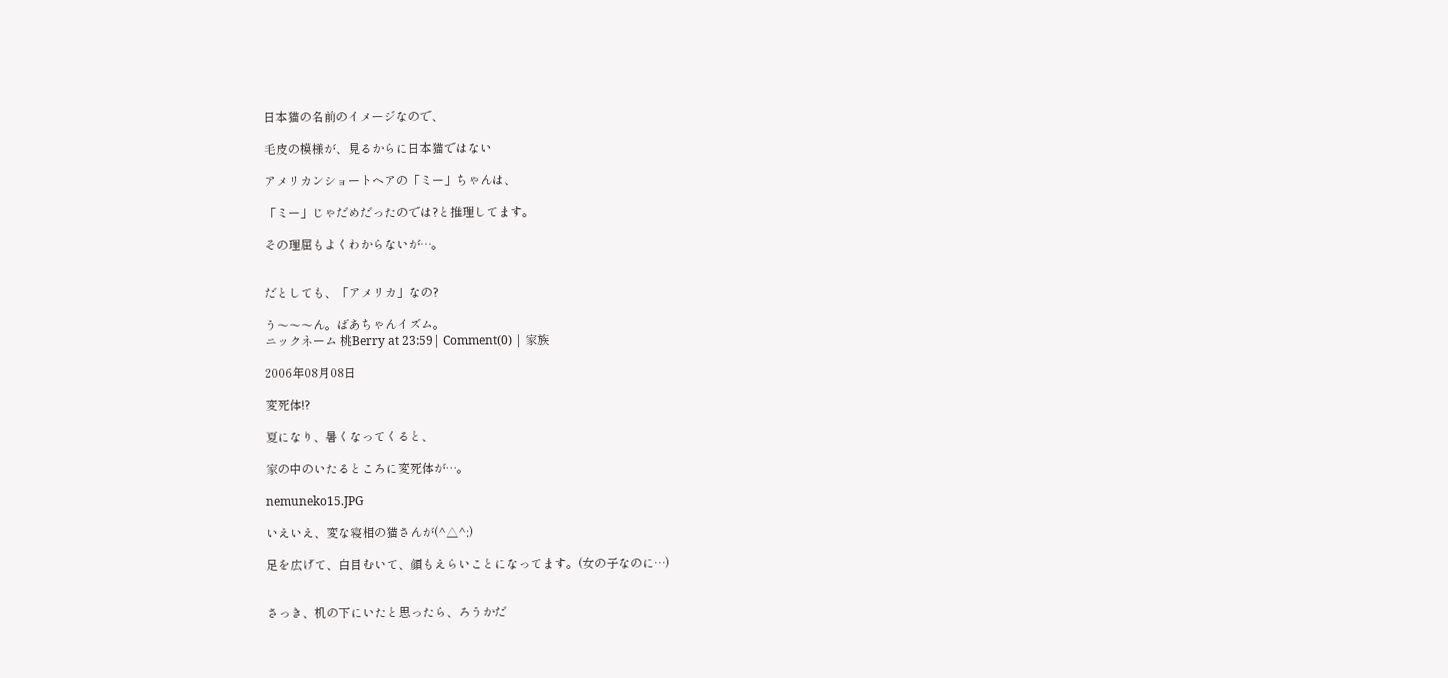日本猫の名前のイメージなので、

毛皮の模様が、見るからに日本猫ではない

アメリカンショートヘアの「ミー」ちゃんは、

「ミー」じゃだめだったのでは?と推理してます。

その理屈もよくわからないが…。


だとしても、「アメリカ」なの?

う〜〜〜ん。ばあちゃんイズム。
ニックネーム 桃Berry at 23:59| Comment(0) | 家族

2006年08月08日

変死体!?

夏になり、暑くなってくると、

家の中のいたるところに変死体が…。

nemuneko15.JPG

いえいえ、変な寝相の猫さんが(^△^;)

足を広げて、白目むいて、顔もえらいことになってます。(女の子なのに…)


さっき、机の下にいたと思ったら、ろうかだ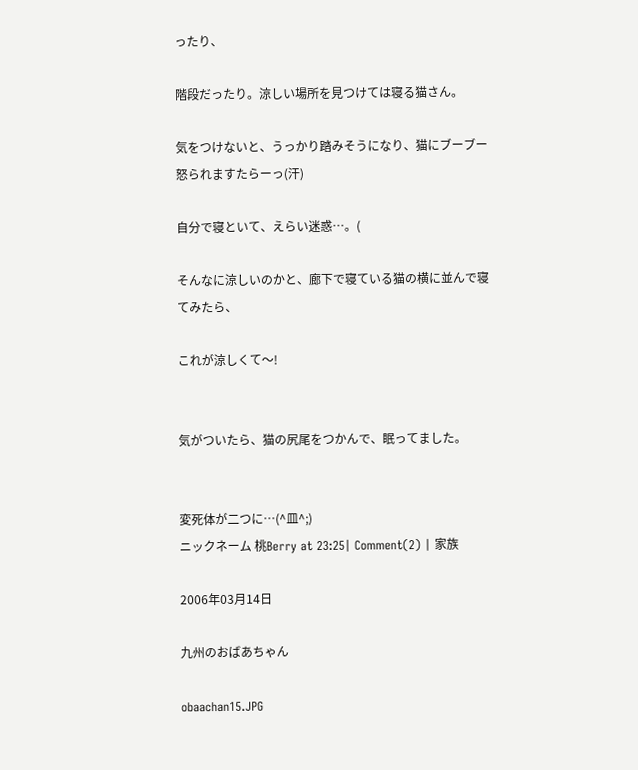ったり、

階段だったり。涼しい場所を見つけては寝る猫さん。

気をつけないと、うっかり踏みそうになり、猫にブーブー怒られますたらーっ(汗)

自分で寝といて、えらい迷惑…。(

そんなに涼しいのかと、廊下で寝ている猫の横に並んで寝てみたら、

これが涼しくて〜!


気がついたら、猫の尻尾をつかんで、眠ってました。


変死体が二つに…(^皿^;)
ニックネーム 桃Berry at 23:25| Comment(2) | 家族

2006年03月14日

九州のおばあちゃん

obaachan15.JPG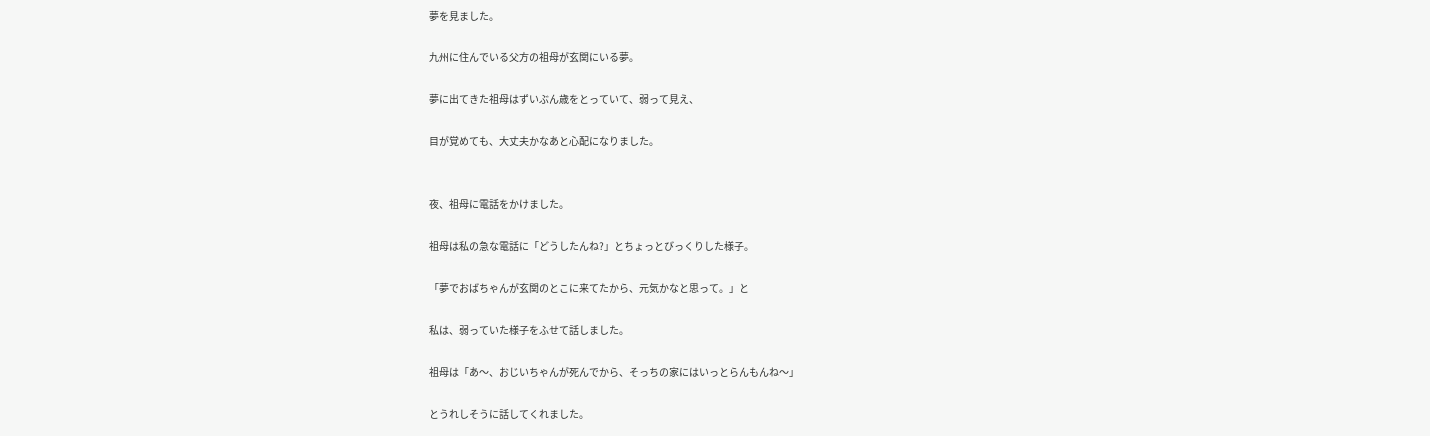夢を見ました。

九州に住んでいる父方の祖母が玄関にいる夢。

夢に出てきた祖母はずいぶん歳をとっていて、弱って見え、

目が覚めても、大丈夫かなあと心配になりました。


夜、祖母に電話をかけました。

祖母は私の急な電話に「どうしたんね?」とちょっとびっくりした様子。

「夢でおばちゃんが玄関のとこに来てたから、元気かなと思って。」と

私は、弱っていた様子をふせて話しました。

祖母は「あ〜、おじいちゃんが死んでから、そっちの家にはいっとらんもんね〜」

とうれしそうに話してくれました。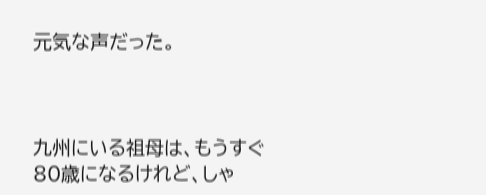元気な声だった。



九州にいる祖母は、もうすぐ80歳になるけれど、しゃ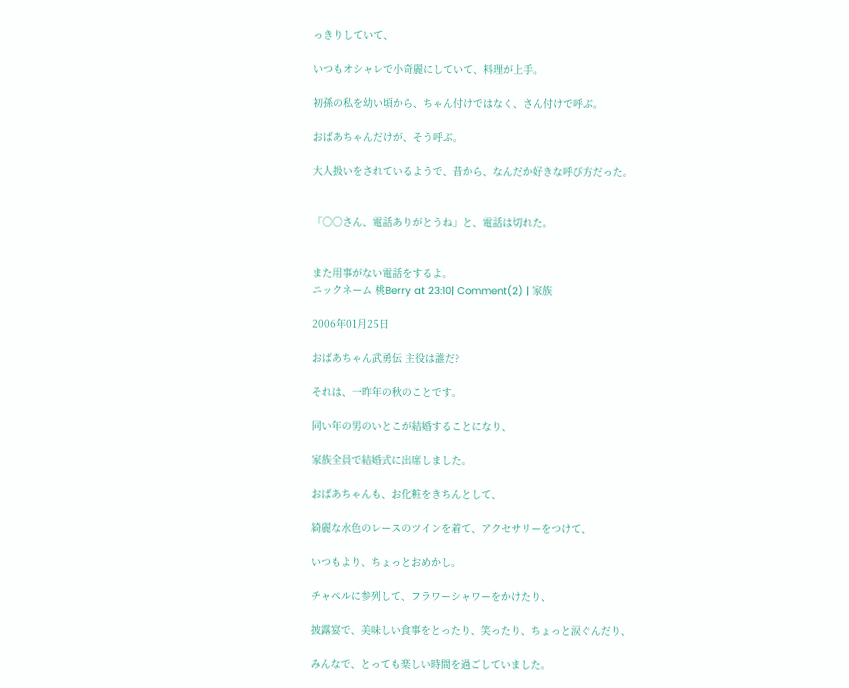っきりしていて、

いつもオシャレで小奇麗にしていて、料理が上手。

初孫の私を幼い頃から、ちゃん付けではなく、さん付けで呼ぶ。

おばあちゃんだけが、そう呼ぶ。

大人扱いをされているようで、昔から、なんだか好きな呼び方だった。


「○○さん、電話ありがとうね」と、電話は切れた。


また用事がない電話をするよ。
ニックネーム 桃Berry at 23:10| Comment(2) | 家族

2006年01月25日

おばあちゃん武勇伝 主役は誰だ?

それは、一昨年の秋のことです。

同い年の男のいとこが結婚することになり、

家族全員で結婚式に出席しました。

おばあちゃんも、お化粧をきちんとして、

綺麗な水色のレースのツインを着て、アクセサリーをつけて、

いつもより、ちょっとおめかし。

チャペルに参列して、フラワーシャワーをかけたり、

披露宴で、美味しい食事をとったり、笑ったり、ちょっと涙ぐんだり、

みんなで、とっても楽しい時間を過ごしていました。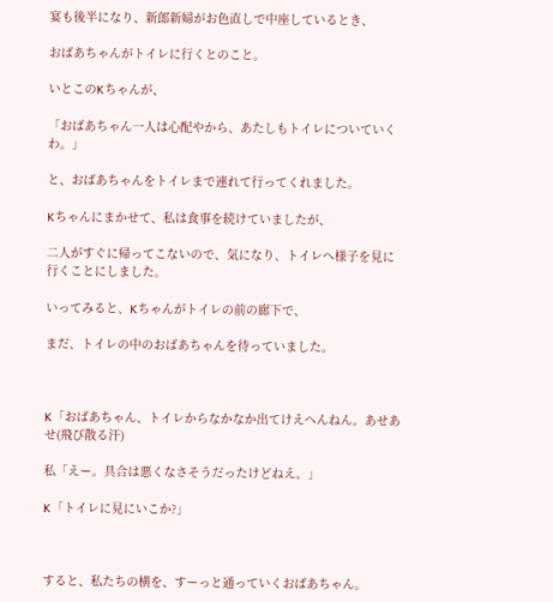宴も後半になり、新郎新婦がお色直しで中座しているとき、

おばあちゃんがトイレに行くとのこと。

いとこのKちゃんが、

「おばあちゃん一人は心配やから、あたしもトイレについていくわ。」

と、おばあちゃんをトイレまで連れて行ってくれました。

Kちゃんにまかせて、私は食事を続けていましたが、

二人がすぐに帰ってこないので、気になり、トイレへ様子を見に行くことにしました。

いってみると、Kちゃんがトイレの前の廊下で、

まだ、トイレの中のおばあちゃんを待っていました。



K「おばあちゃん、トイレからなかなか出てけえへんねん。あせあせ(飛び散る汗)

私「えー。具合は悪くなさそうだったけどねえ。」

K「トイレに見にいこか?」



すると、私たちの横を、すーっと通っていくおばあちゃん。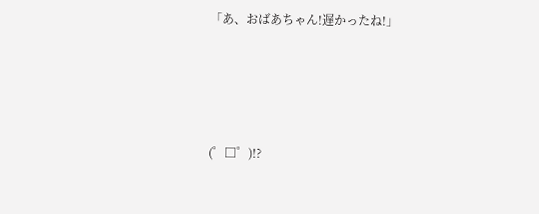「あ、おばあちゃん!遅かったね!」




(゜□゜)!?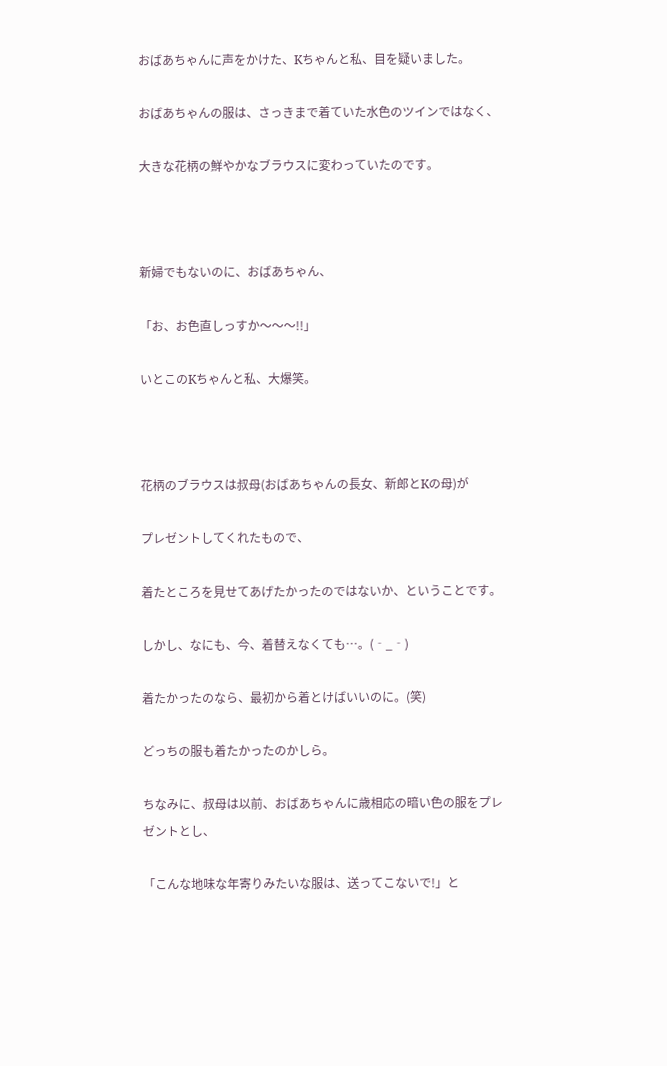おばあちゃんに声をかけた、Kちゃんと私、目を疑いました。

おばあちゃんの服は、さっきまで着ていた水色のツインではなく、

大きな花柄の鮮やかなブラウスに変わっていたのです。



新婦でもないのに、おばあちゃん、

「お、お色直しっすか〜〜〜!!」

いとこのKちゃんと私、大爆笑。



花柄のブラウスは叔母(おばあちゃんの長女、新郎とKの母)が

プレゼントしてくれたもので、

着たところを見せてあげたかったのではないか、ということです。

しかし、なにも、今、着替えなくても…。(‐_‐)

着たかったのなら、最初から着とけばいいのに。(笑)

どっちの服も着たかったのかしら。

ちなみに、叔母は以前、おばあちゃんに歳相応の暗い色の服をプレゼントとし、

「こんな地味な年寄りみたいな服は、送ってこないで!」と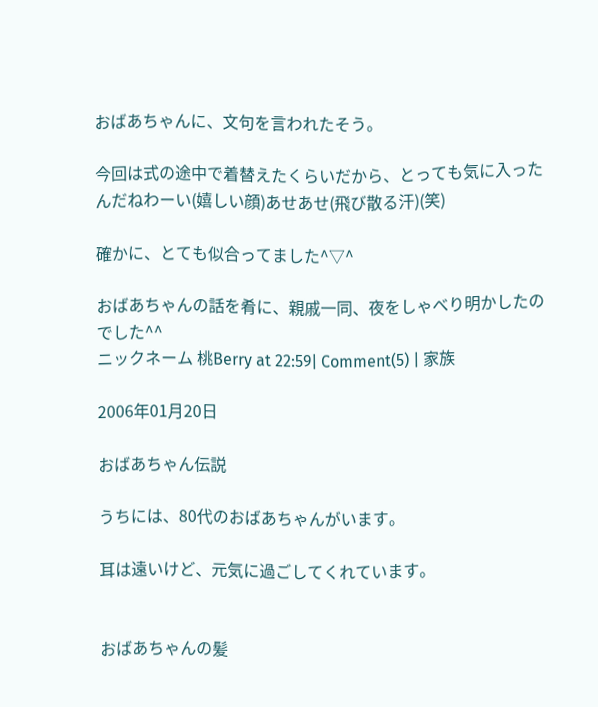おばあちゃんに、文句を言われたそう。

今回は式の途中で着替えたくらいだから、とっても気に入ったんだねわーい(嬉しい顔)あせあせ(飛び散る汗)(笑)

確かに、とても似合ってました^▽^

おばあちゃんの話を肴に、親戚一同、夜をしゃべり明かしたのでした^^
ニックネーム 桃Berry at 22:59| Comment(5) | 家族

2006年01月20日

おばあちゃん伝説

うちには、80代のおばあちゃんがいます。

耳は遠いけど、元気に過ごしてくれています。


おばあちゃんの髪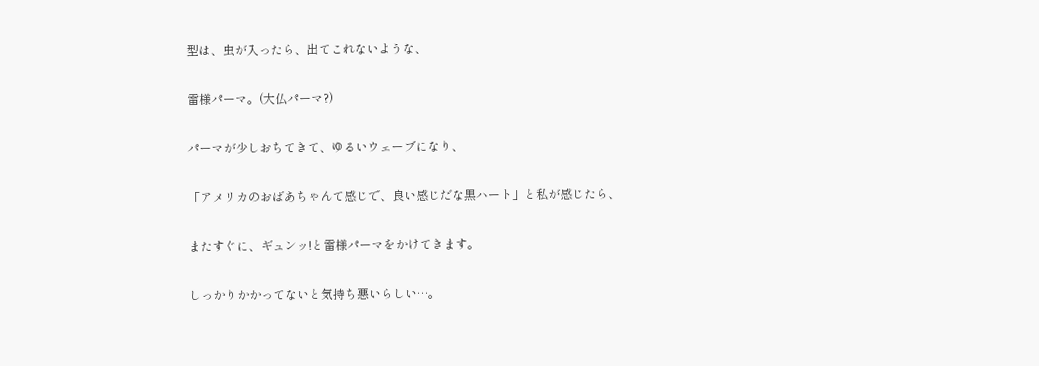型は、虫が入ったら、出てこれないような、

雷様パーマ。(大仏パーマ?)

パーマが少しおちてきて、ゆるいウェーブになり、

「アメリカのおばあちゃんて感じで、良い感じだな黒ハート」と私が感じたら、

またすぐに、ギュンッ!と雷様パーマをかけてきます。

しっかりかかってないと気持ち悪いらしい…。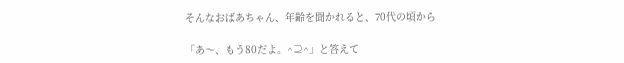そんなおばあちゃん、年齢を聞かれると、70代の頃から

「あ〜、もう80だよ。^⊇^」と答えて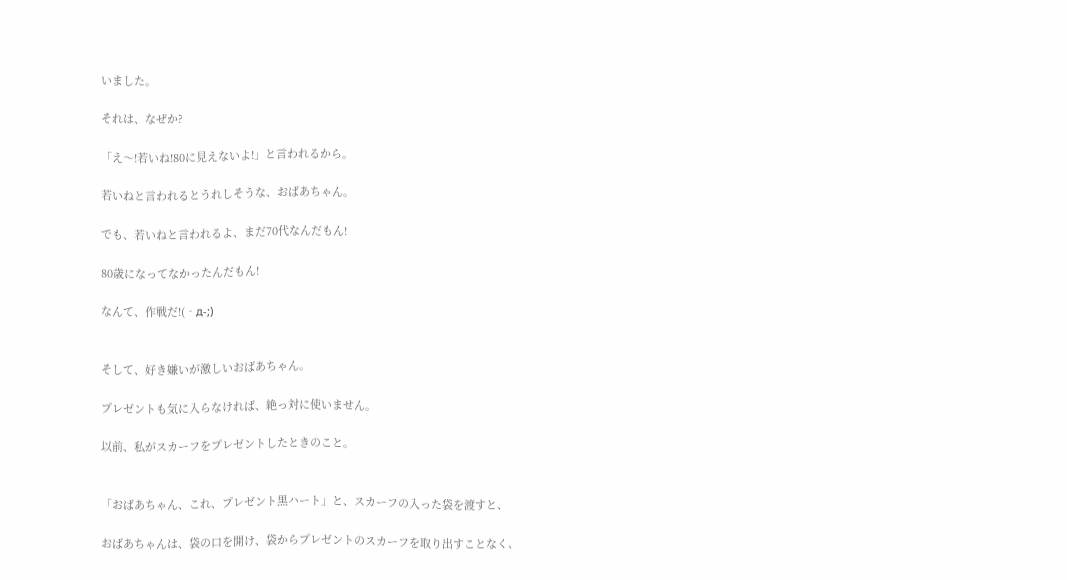いました。

それは、なぜか?

「え〜!若いね!80に見えないよ!」と言われるから。

若いねと言われるとうれしそうな、おばあちゃん。

でも、若いねと言われるよ、まだ70代なんだもん!

80歳になってなかったんだもん!

なんて、作戦だ!(‐д‐;)


そして、好き嫌いが激しいおばあちゃん。

プレゼントも気に入らなければ、絶っ対に使いません。

以前、私がスカーフをプレゼントしたときのこと。


「おばあちゃん、これ、プレゼント黒ハート」と、スカーフの入った袋を渡すと、

おばあちゃんは、袋の口を開け、袋からプレゼントのスカーフを取り出すことなく、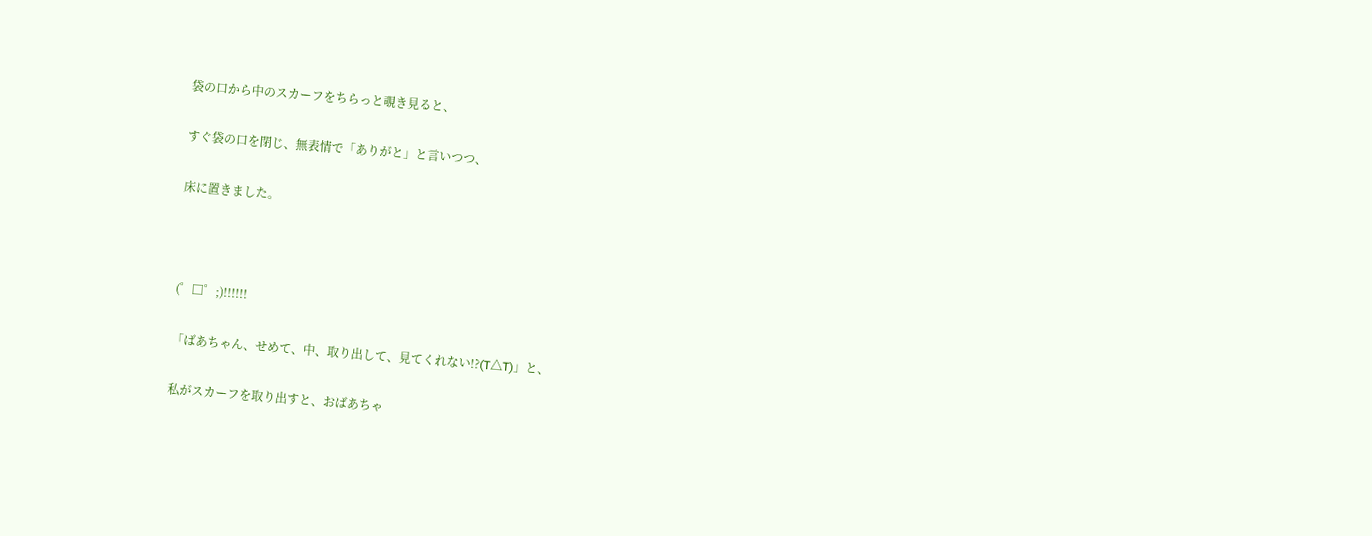袋の口から中のスカーフをちらっと覗き見ると、

すぐ袋の口を閉じ、無表情で「ありがと」と言いつつ、

床に置きました。



(゜□゜;)!!!!!!

「ばあちゃん、せめて、中、取り出して、見てくれない!?(T△T)」と、

私がスカーフを取り出すと、おばあちゃ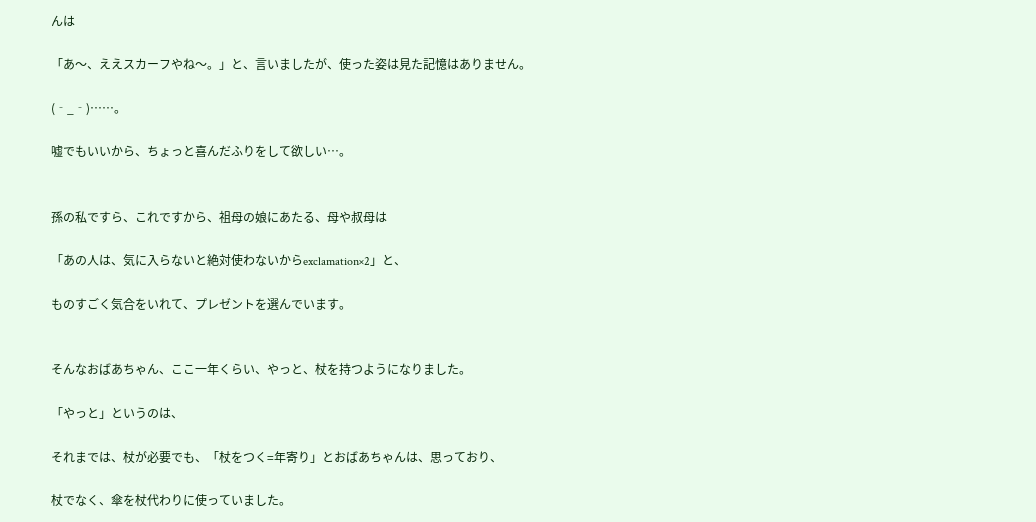んは

「あ〜、ええスカーフやね〜。」と、言いましたが、使った姿は見た記憶はありません。

(‐_‐)……。

嘘でもいいから、ちょっと喜んだふりをして欲しい…。


孫の私ですら、これですから、祖母の娘にあたる、母や叔母は

「あの人は、気に入らないと絶対使わないからexclamation×2」と、

ものすごく気合をいれて、プレゼントを選んでいます。


そんなおばあちゃん、ここ一年くらい、やっと、杖を持つようになりました。

「やっと」というのは、

それまでは、杖が必要でも、「杖をつく=年寄り」とおばあちゃんは、思っており、

杖でなく、傘を杖代わりに使っていました。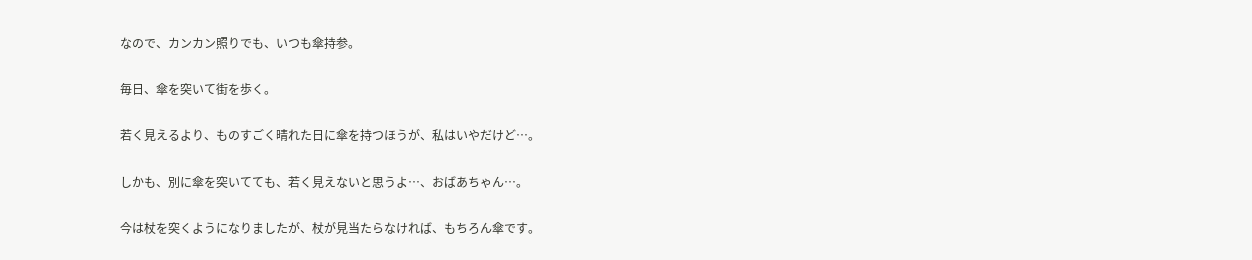なので、カンカン照りでも、いつも傘持参。

毎日、傘を突いて街を歩く。

若く見えるより、ものすごく晴れた日に傘を持つほうが、私はいやだけど…。

しかも、別に傘を突いてても、若く見えないと思うよ…、おばあちゃん…。

今は杖を突くようになりましたが、杖が見当たらなければ、もちろん傘です。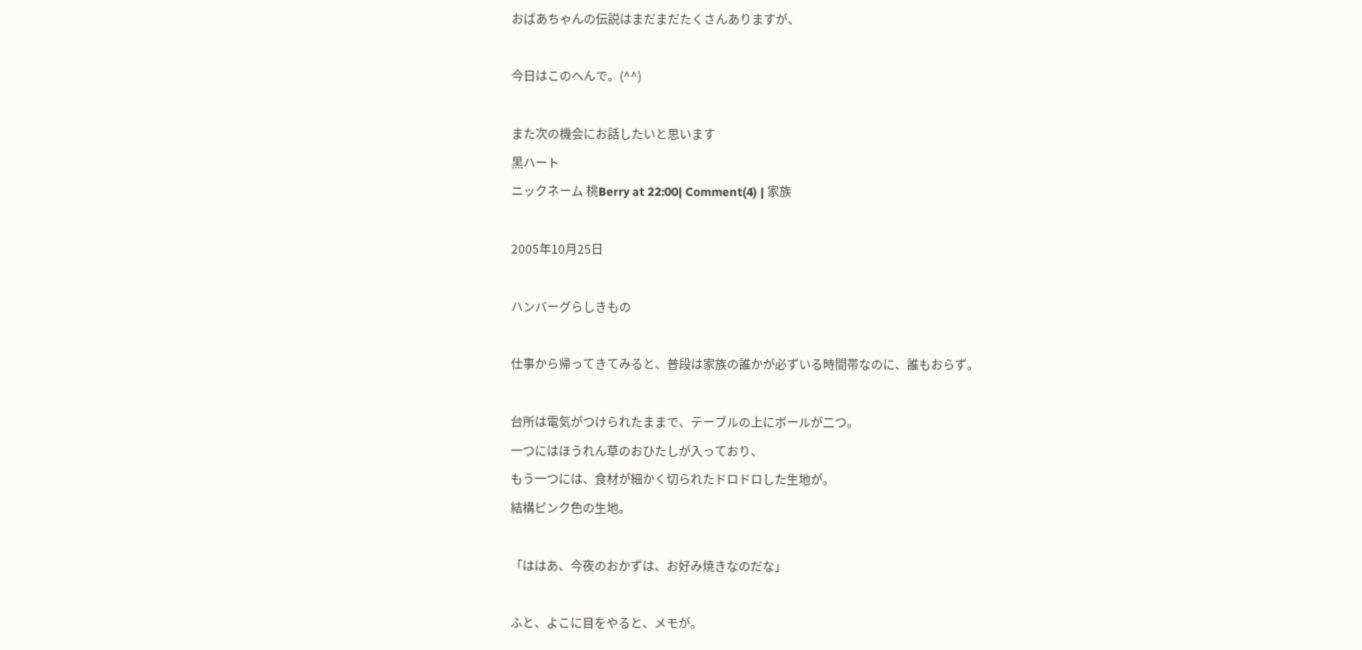おばあちゃんの伝説はまだまだたくさんありますが、

今日はこのへんで。(^^)

また次の機会にお話したいと思います
黒ハート
ニックネーム 桃Berry at 22:00| Comment(4) | 家族

2005年10月25日

ハンバーグらしきもの

仕事から帰ってきてみると、普段は家族の誰かが必ずいる時間帯なのに、誰もおらず。

台所は電気がつけられたままで、テーブルの上にボールが二つ。
一つにはほうれん草のおひたしが入っており、
もう一つには、食材が細かく切られたドロドロした生地が。
結構ピンク色の生地。

「ははあ、今夜のおかずは、お好み焼きなのだな」

ふと、よこに目をやると、メモが。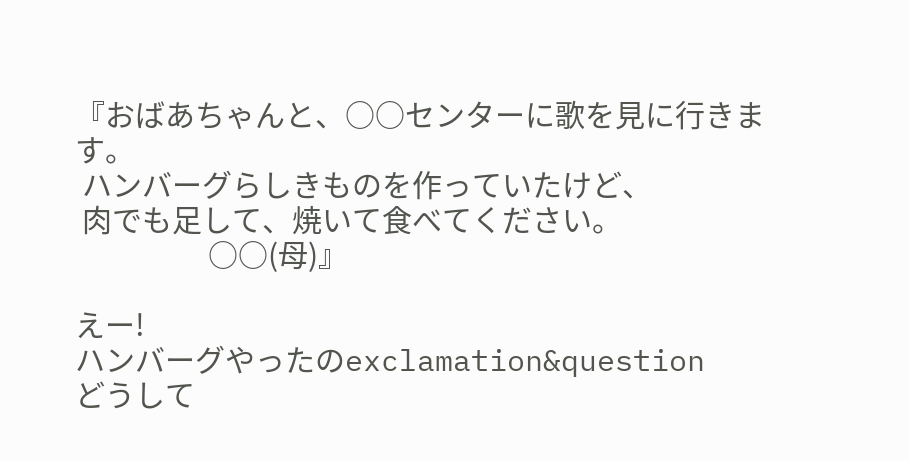『おばあちゃんと、○○センターに歌を見に行きます。
 ハンバーグらしきものを作っていたけど、
 肉でも足して、焼いて食べてください。
                   ○○(母)』

えー!
ハンバーグやったのexclamation&question
どうして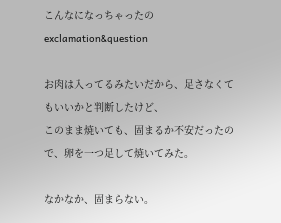こんなになっちゃったのexclamation&question

お肉は入ってるみたいだから、足さなくてもいいかと判断したけど、
このまま焼いても、固まるか不安だったので、卵を一つ足して焼いてみた。

なかなか、固まらない。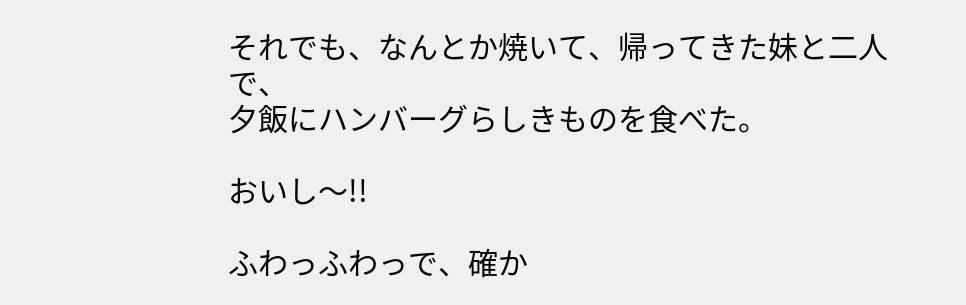それでも、なんとか焼いて、帰ってきた妹と二人で、
夕飯にハンバーグらしきものを食べた。

おいし〜!!

ふわっふわっで、確か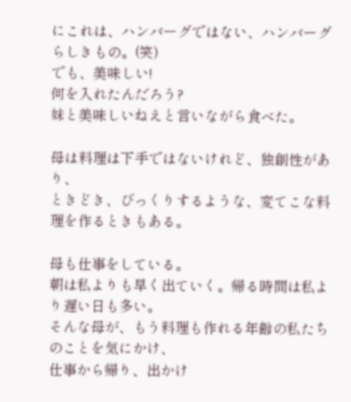にこれは、ハンバーグではない、ハンバーグらしきもの。(笑)
でも、美味しい!
何を入れたんだろう?
妹と美味しいねえと言いながら食べた。

母は料理は下手ではないけれど、独創性があり、
ときどき、びっくりするような、変てこな料理を作るときもある。

母も仕事をしている。
朝は私よりも早く出ていく。帰る時間は私より遅い日も多い。
そんな母が、もう料理も作れる年齢の私たちのことを気にかけ、
仕事から帰り、出かけ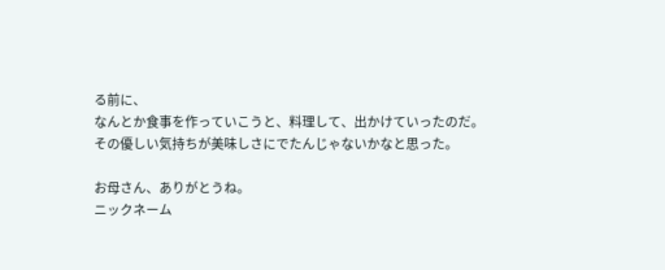る前に、
なんとか食事を作っていこうと、料理して、出かけていったのだ。
その優しい気持ちが美味しさにでたんじゃないかなと思った。

お母さん、ありがとうね。
ニックネーム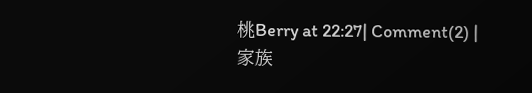桃Berry at 22:27| Comment(2) | 家族